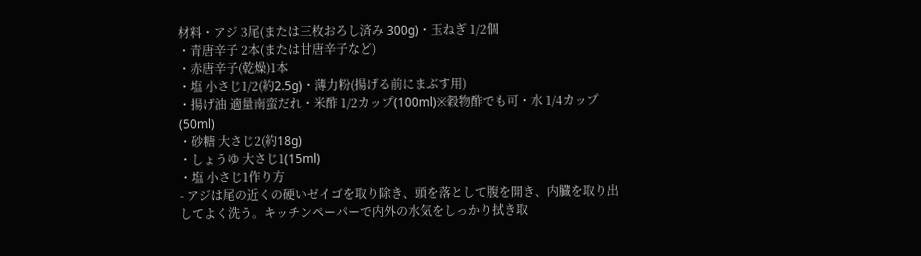材料・アジ 3尾(または三枚おろし済み 300g)・玉ねぎ 1/2個
・青唐辛子 2本(または甘唐辛子など)
・赤唐辛子(乾燥)1本
・塩 小さじ1/2(約2.5g)・薄力粉(揚げる前にまぶす用)
・揚げ油 適量南蛮だれ・米酢 1/2カップ(100ml)※穀物酢でも可・水 1/4カップ(50ml)
・砂糖 大さじ2(約18g)
・しょうゆ 大さじ1(15ml)
・塩 小さじ1作り方
- アジは尾の近くの硬いゼイゴを取り除き、頭を落として腹を開き、内臓を取り出してよく洗う。キッチンペーパーで内外の水気をしっかり拭き取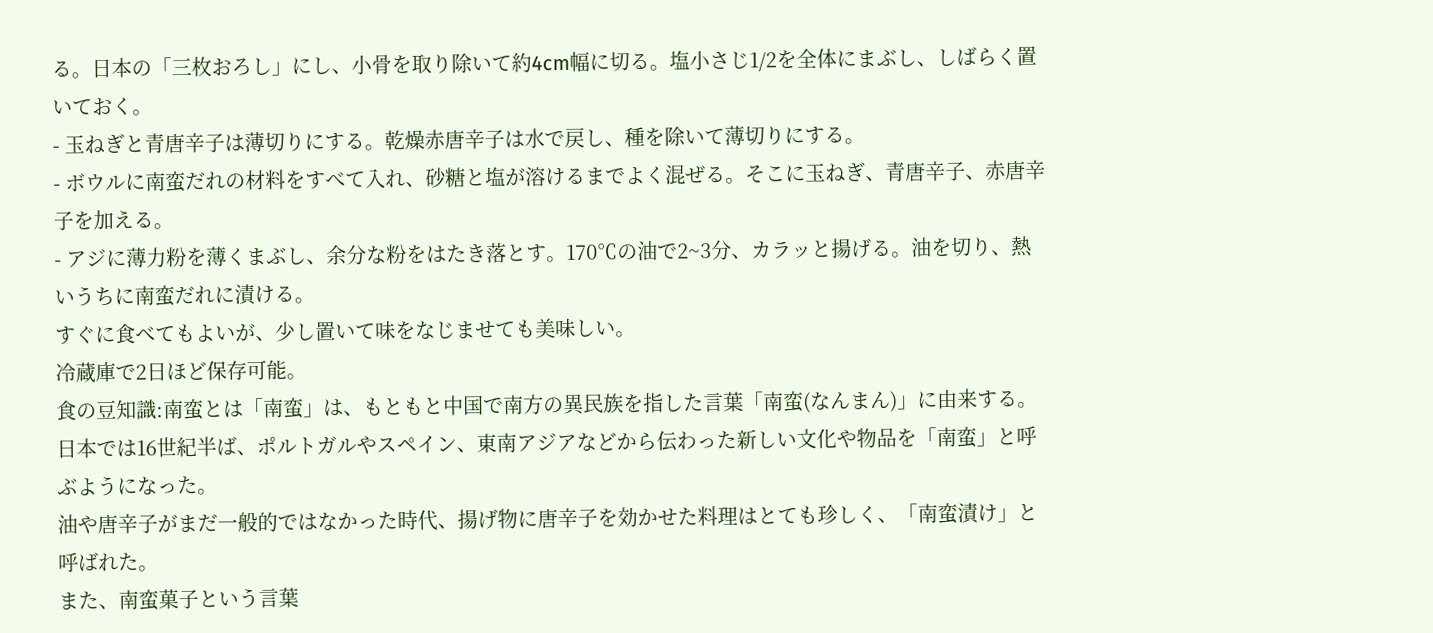る。日本の「三枚おろし」にし、小骨を取り除いて約4cm幅に切る。塩小さじ1/2を全体にまぶし、しばらく置いておく。
- 玉ねぎと青唐辛子は薄切りにする。乾燥赤唐辛子は水で戻し、種を除いて薄切りにする。
- ボウルに南蛮だれの材料をすべて入れ、砂糖と塩が溶けるまでよく混ぜる。そこに玉ねぎ、青唐辛子、赤唐辛子を加える。
- アジに薄力粉を薄くまぶし、余分な粉をはたき落とす。170℃の油で2~3分、カラッと揚げる。油を切り、熱いうちに南蛮だれに漬ける。
すぐに食べてもよいが、少し置いて味をなじませても美味しい。
冷蔵庫で2日ほど保存可能。
食の豆知識:南蛮とは「南蛮」は、もともと中国で南方の異民族を指した言葉「南蛮(なんまん)」に由来する。
日本では16世紀半ば、ポルトガルやスペイン、東南アジアなどから伝わった新しい文化や物品を「南蛮」と呼ぶようになった。
油や唐辛子がまだ一般的ではなかった時代、揚げ物に唐辛子を効かせた料理はとても珍しく、「南蛮漬け」と呼ばれた。
また、南蛮菓子という言葉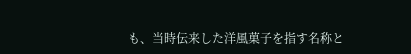も、当時伝来した洋風菓子を指す名称と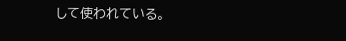して使われている。